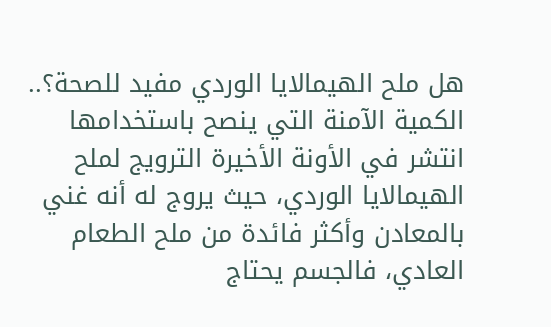هل ملح الهيمالايا الوردي مفيد للصحة؟.. الكمية الآمنة التي ينصح باستخدامها
انتشر في الأونة الأخيرة الترويج لملح الهيمالايا الوردي، حيث يروج له أنه غني بالمعادن وأكثر فائدة من ملح الطعام العادي، فالجسم يحتاج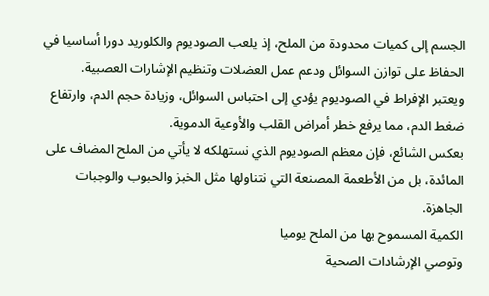الجسم إلى كميات محدودة من الملح، إذ يلعب الصوديوم والكلوريد دورا أساسيا في الحفاظ على توازن السوائل ودعم عمل العضلات وتنظيم الإشارات العصبية.
ويعتبر الإفراط في الصوديوم يؤدي إلى احتباس السوائل، وزيادة حجم الدم، وارتفاع ضغط الدم، مما يرفع خطر أمراض القلب والأوعية الدموية.
بعكس الشائع، فإن معظم الصوديوم الذي نستهلكه لا يأتي من الملح المضاف على المائدة، بل من الأطعمة المصنعة التي نتناولها مثل الخبز والحبوب والوجبات الجاهزة.
الكمية المسموح بها من الملح يوميا
وتوصي الإرشادات الصحية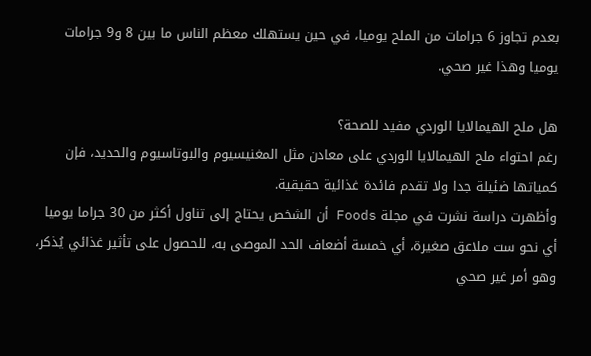بعدم تجاوز 6 جرامات من الملح يوميا، في حين يستهلك معظم الناس ما بين 8 و9 جرامات يوميا وهذا غير صحي.

هل ملح الهيمالايا الوردي مفيد للصحة؟
رغم احتواء ملح الهيمالايا الوردي على معادن مثل المغنيسيوم والبوتاسيوم والحديد، فإن كمياتها ضئيلة جدا ولا تقدم فائدة غذائية حقيقية.
وأظهرت دراسة نشرت في مجلة Foods أن الشخص يحتاج إلى تناول أكثر من 30 جراما يوميا أي نحو ست ملاعق صغيرة، أي خمسة أضعاف الحد الموصى به، للحصول على تأثير غذائي يُذكر، وهو أمر غير صحي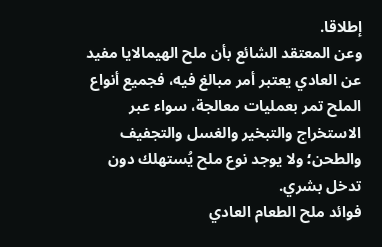إطلاقا.
وعن المعتقد الشائع بأن ملح الهيمالايا مفيد عن العادي يعتبر أمر مبالغ فيه، فجميع أنواع الملح تمر بعمليات معالجة، سواء عبر الاستخراج والتبخير والغسل والتجفيف والطحن؛ ولا يوجد نوع ملح يُستهلك دون تدخل بشري.
فوائد ملح الطعام العادي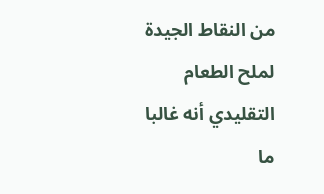من النقاط الجيدة لملح الطعام التقليدي أنه غالبا ما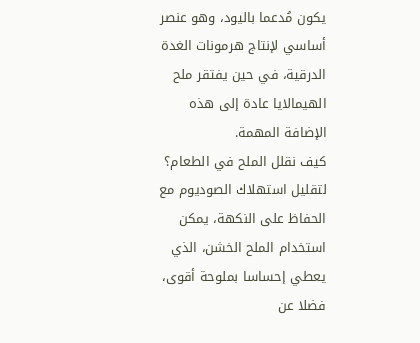يكون مُدعما باليود، وهو عنصر أساسي لإنتاج هرمونات الغدة الدرقية، في حين يفتقر ملح الهيمالايا عادة إلى هذه الإضافة المهمة.
كيف نقلل الملح في الطعام؟
لتقليل استهلاك الصوديوم مع الحفاظ على النكهة، يمكن استخدام الملح الخشن، الذي يعطي إحساسا بملوحة أقوى، فضلا عن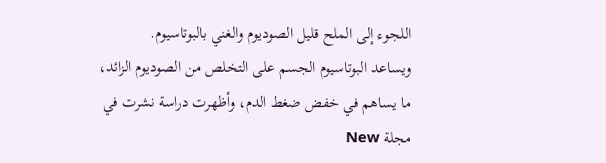اللجوء إلى الملح قليل الصوديوم والغني بالبوتاسيوم.
ويساعد البوتاسيوم الجسم على التخلص من الصوديوم الزائد، ما يساهم في خفض ضغط الدم، وأظهرت دراسة نشرت في مجلة New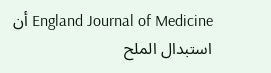England Journal of Medicine أن استبدال الملح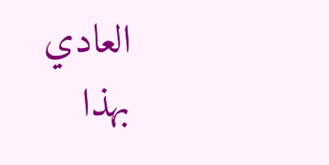العادي بهذا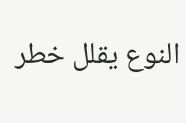النوع يقلل خطر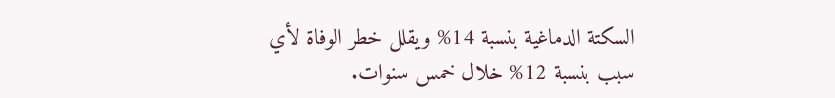السكتة الدماغية بنسبة 14% ويقلل خطر الوفاة لأي سبب بنسبة 12% خلال خمس سنوات.